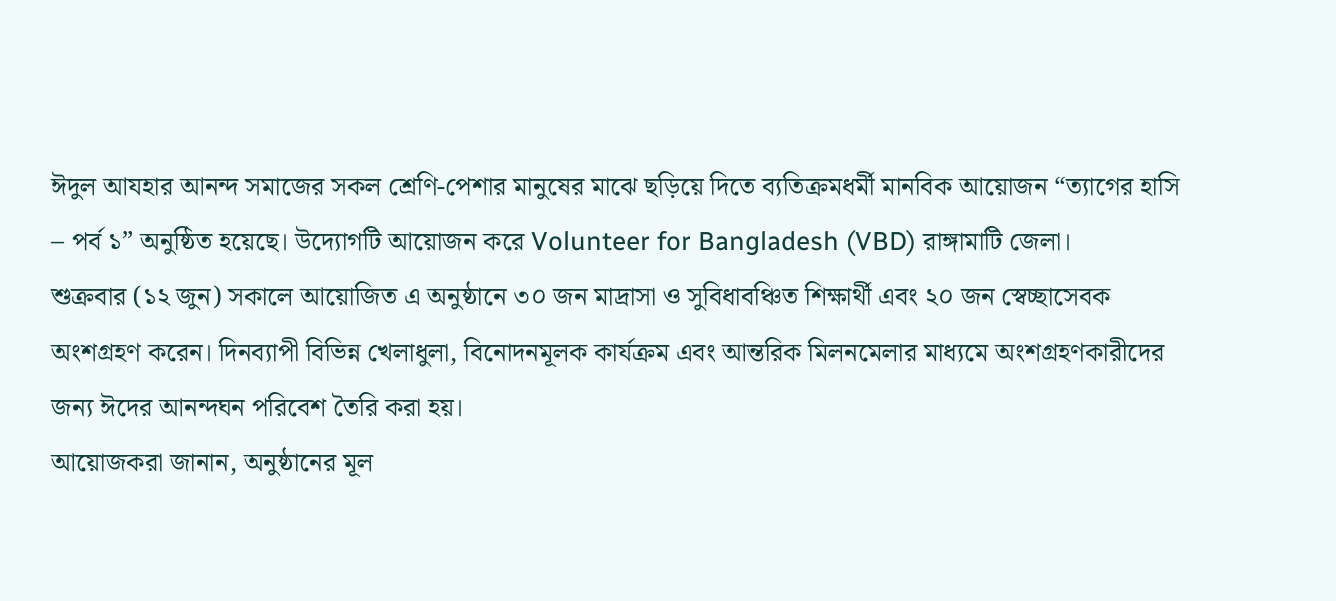ঈদুল আযহার আনন্দ সমাজের সকল শ্রেণি-পেশার মানুষের মাঝে ছড়িয়ে দিতে ব্যতিক্রমধর্মী মানবিক আয়োজন “ত্যাগের হাসি – পর্ব ১” অনুষ্ঠিত হয়েছে। উদ্যোগটি আয়োজন করে Volunteer for Bangladesh (VBD) রাঙ্গামাটি জেলা।
শুক্রবার (১২ জুন) সকালে আয়োজিত এ অনুষ্ঠানে ৩০ জন মাদ্রাসা ও সুবিধাবঞ্চিত শিক্ষার্থী এবং ২০ জন স্বেচ্ছাসেবক অংশগ্রহণ করেন। দিনব্যাপী বিভিন্ন খেলাধুলা, বিনোদনমূলক কার্যক্রম এবং আন্তরিক মিলনমেলার মাধ্যমে অংশগ্রহণকারীদের জন্য ঈদের আনন্দঘন পরিবেশ তৈরি করা হয়।
আয়োজকরা জানান, অনুষ্ঠানের মূল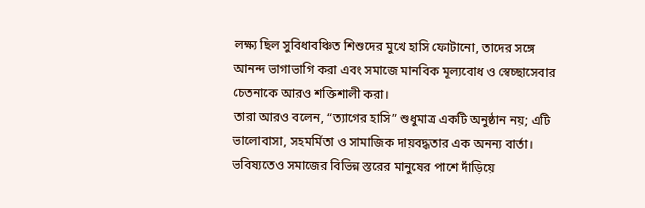লক্ষ্য ছিল সুবিধাবঞ্চিত শিশুদের মুখে হাসি ফোটানো, তাদের সঙ্গে আনন্দ ভাগাভাগি করা এবং সমাজে মানবিক মূল্যবোধ ও স্বেচ্ছাসেবার চেতনাকে আরও শক্তিশালী করা।
তারা আরও বলেন, “ত্যাগের হাসি” শুধুমাত্র একটি অনুষ্ঠান নয়; এটি ভালোবাসা, সহমর্মিতা ও সামাজিক দায়বদ্ধতার এক অনন্য বার্তা। ভবিষ্যতেও সমাজের বিভিন্ন স্তরের মানুষের পাশে দাঁড়িয়ে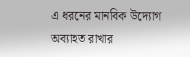এ ধরনের মানবিক উদ্যোগ অব্যাহত রাখার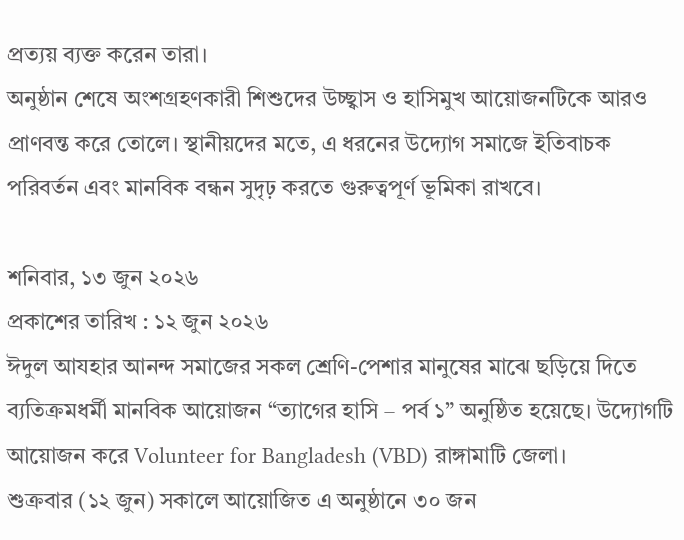প্রত্যয় ব্যক্ত করেন তারা।
অনুষ্ঠান শেষে অংশগ্রহণকারী শিশুদের উচ্ছ্বাস ও হাসিমুখ আয়োজনটিকে আরও প্রাণবন্ত করে তোলে। স্থানীয়দের মতে, এ ধরনের উদ্যোগ সমাজে ইতিবাচক পরিবর্তন এবং মানবিক বন্ধন সুদৃঢ় করতে গুরুত্বপূর্ণ ভূমিকা রাখবে।

শনিবার, ১৩ জুন ২০২৬
প্রকাশের তারিখ : ১২ জুন ২০২৬
ঈদুল আযহার আনন্দ সমাজের সকল শ্রেণি-পেশার মানুষের মাঝে ছড়িয়ে দিতে ব্যতিক্রমধর্মী মানবিক আয়োজন “ত্যাগের হাসি – পর্ব ১” অনুষ্ঠিত হয়েছে। উদ্যোগটি আয়োজন করে Volunteer for Bangladesh (VBD) রাঙ্গামাটি জেলা।
শুক্রবার (১২ জুন) সকালে আয়োজিত এ অনুষ্ঠানে ৩০ জন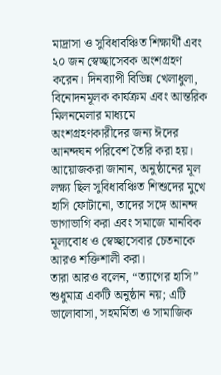মাদ্রাসা ও সুবিধাবঞ্চিত শিক্ষার্থী এবং ২০ জন স্বেচ্ছাসেবক অংশগ্রহণ করেন। দিনব্যাপী বিভিন্ন খেলাধুলা, বিনোদনমূলক কার্যক্রম এবং আন্তরিক মিলনমেলার মাধ্যমে অংশগ্রহণকারীদের জন্য ঈদের আনন্দঘন পরিবেশ তৈরি করা হয়।
আয়োজকরা জানান, অনুষ্ঠানের মূল লক্ষ্য ছিল সুবিধাবঞ্চিত শিশুদের মুখে হাসি ফোটানো, তাদের সঙ্গে আনন্দ ভাগাভাগি করা এবং সমাজে মানবিক মূল্যবোধ ও স্বেচ্ছাসেবার চেতনাকে আরও শক্তিশালী করা।
তারা আরও বলেন, “ত্যাগের হাসি” শুধুমাত্র একটি অনুষ্ঠান নয়; এটি ভালোবাসা, সহমর্মিতা ও সামাজিক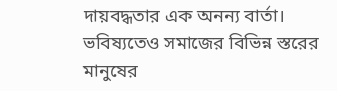দায়বদ্ধতার এক অনন্য বার্তা। ভবিষ্যতেও সমাজের বিভিন্ন স্তরের মানুষের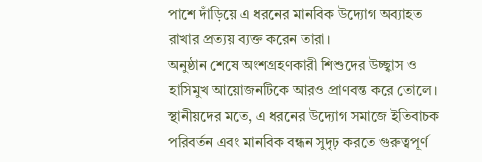পাশে দাঁড়িয়ে এ ধরনের মানবিক উদ্যোগ অব্যাহত রাখার প্রত্যয় ব্যক্ত করেন তারা।
অনুষ্ঠান শেষে অংশগ্রহণকারী শিশুদের উচ্ছ্বাস ও হাসিমুখ আয়োজনটিকে আরও প্রাণবন্ত করে তোলে। স্থানীয়দের মতে, এ ধরনের উদ্যোগ সমাজে ইতিবাচক পরিবর্তন এবং মানবিক বন্ধন সুদৃঢ় করতে গুরুত্বপূর্ণ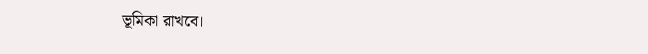ভূমিকা রাখবে।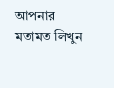আপনার মতামত লিখুন